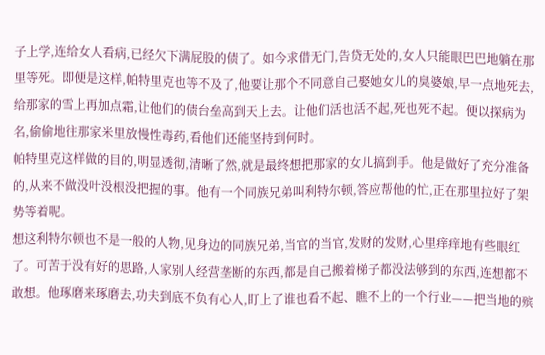子上学,连给女人看病,已经欠下满屁股的债了。如今求借无门,告贷无处的,女人只能眼巴巴地躺在那里等死。即便是这样,帕特里克也等不及了,他要让那个不同意自己娶她女儿的臭婆娘,早一点地死去,给那家的雪上再加点霜,让他们的债台垒高到天上去。让他们活也活不起,死也死不起。便以探病为名,偷偷地往那家米里放慢性毒药,看他们还能坚持到何时。
帕特里克这样做的目的,明显透彻,清晰了然,就是最终想把那家的女儿搞到手。他是做好了充分准备的,从来不做没叶没根没把握的事。他有一个同族兄弟叫利特尔顿,答应帮他的忙,正在那里拉好了架势等着呢。
想这利特尔顿也不是一般的人物,见身边的同族兄弟,当官的当官,发财的发财,心里痒痒地有些眼红了。可苦于没有好的思路,人家别人经营垄断的东西,都是自己搬着梯子都没法够到的东西,连想都不敢想。他琢磨来琢磨去,功夫到底不负有心人,盯上了谁也看不起、瞧不上的一个行业——把当地的殡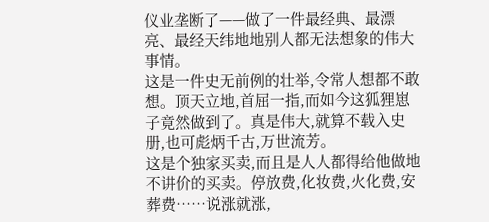仪业垄断了——做了一件最经典、最漂亮、最经天纬地地别人都无法想象的伟大事情。
这是一件史无前例的壮举,令常人想都不敢想。顶天立地,首屈一指,而如今这狐狸崽子竟然做到了。真是伟大,就算不载入史册,也可彪炳千古,万世流芳。
这是个独家买卖,而且是人人都得给他做地不讲价的买卖。停放费,化妆费,火化费,安葬费……说涨就涨,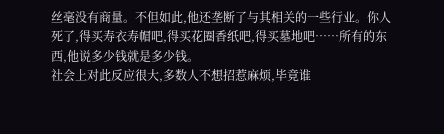丝毫没有商量。不但如此,他还垄断了与其相关的一些行业。你人死了,得买寿衣寿帽吧,得买花圈香纸吧,得买墓地吧……所有的东西,他说多少钱就是多少钱。
社会上对此反应很大,多数人不想招惹麻烦,毕竟谁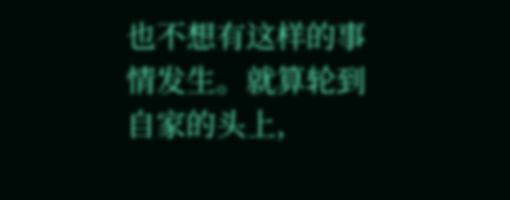也不想有这样的事情发生。就算轮到自家的头上,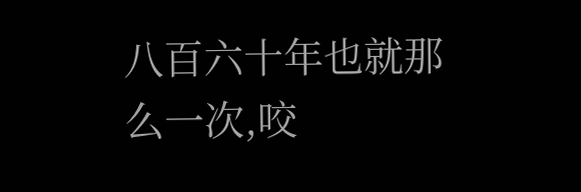八百六十年也就那么一次,咬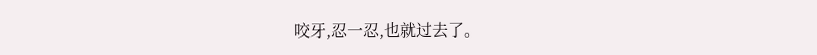咬牙,忍一忍,也就过去了。